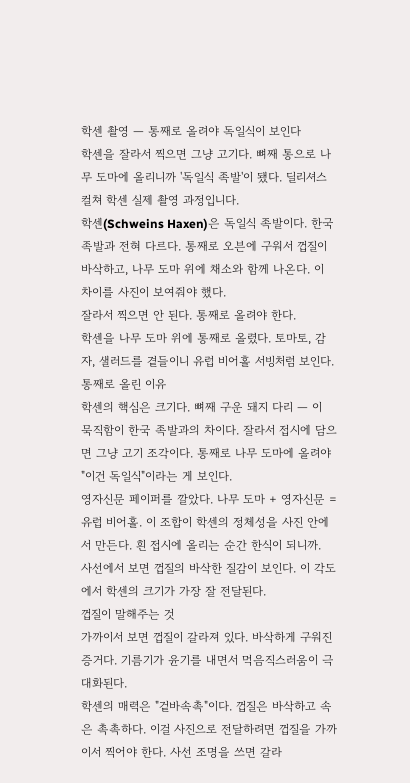학센 촬영 — 통째로 올려야 독일식이 보인다
학센을 잘라서 찍으면 그냥 고기다. 뼈째 통으로 나무 도마에 올리니까 '독일식 족발'이 됐다. 딜리셔스컬쳐 학센 실제 촬영 과정입니다.
학센(Schweins Haxen)은 독일식 족발이다. 한국 족발과 전혀 다르다. 통째로 오븐에 구워서 껍질이 바삭하고, 나무 도마 위에 채소와 함께 나온다. 이 차이를 사진이 보여줘야 했다.
잘라서 찍으면 안 된다. 통째로 올려야 한다.
학센을 나무 도마 위에 통째로 올렸다. 토마토, 감자, 샐러드를 곁들이니 유럽 비어홀 서빙처럼 보인다.
통째로 올린 이유
학센의 핵심은 크기다. 뼈째 구운 돼지 다리 — 이 묵직함이 한국 족발과의 차이다. 잘라서 접시에 담으면 그냥 고기 조각이다. 통째로 나무 도마에 올려야 "이건 독일식"이라는 게 보인다.
영자신문 페이퍼를 깔았다. 나무 도마 + 영자신문 = 유럽 비어홀. 이 조합이 학센의 정체성을 사진 안에서 만든다. 흰 접시에 올리는 순간 한식이 되니까.
사선에서 보면 껍질의 바삭한 질감이 보인다. 이 각도에서 학센의 크기가 가장 잘 전달된다.
껍질이 말해주는 것
가까이서 보면 껍질이 갈라져 있다. 바삭하게 구워진 증거다. 기름기가 윤기를 내면서 먹음직스러움이 극대화된다.
학센의 매력은 "겉바속촉"이다. 껍질은 바삭하고 속은 촉촉하다. 이걸 사진으로 전달하려면 껍질을 가까이서 찍어야 한다. 사선 조명을 쓰면 갈라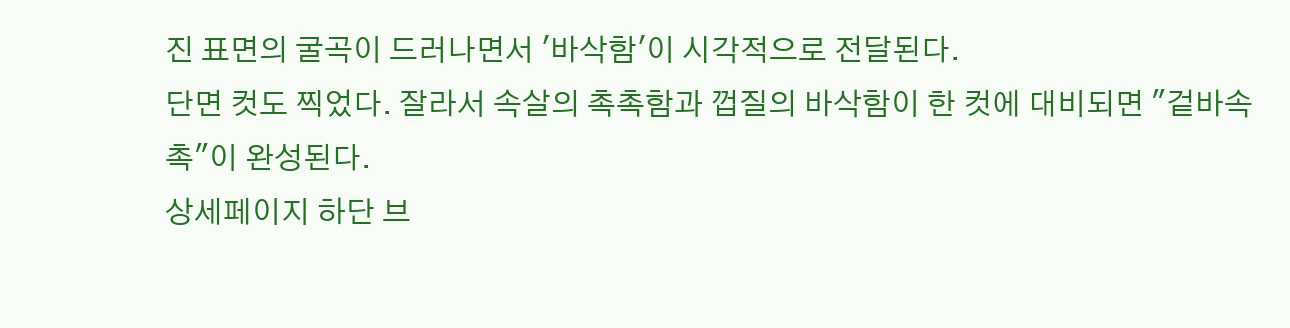진 표면의 굴곡이 드러나면서 '바삭함'이 시각적으로 전달된다.
단면 컷도 찍었다. 잘라서 속살의 촉촉함과 껍질의 바삭함이 한 컷에 대비되면 "겉바속촉"이 완성된다.
상세페이지 하단 브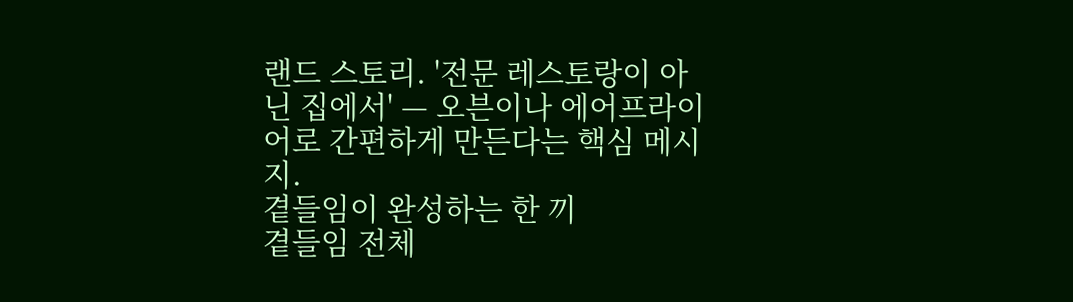랜드 스토리. '전문 레스토랑이 아닌 집에서' — 오븐이나 에어프라이어로 간편하게 만든다는 핵심 메시지.
곁들임이 완성하는 한 끼
곁들임 전체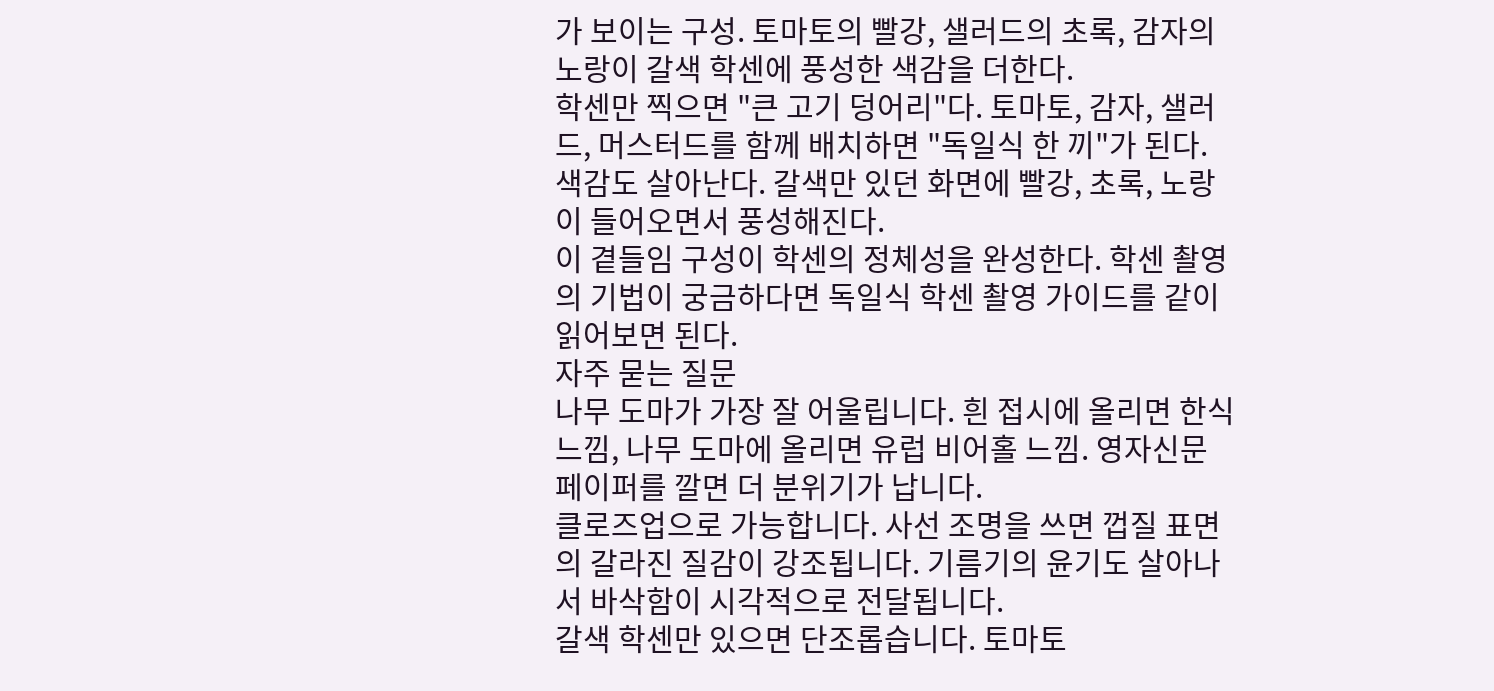가 보이는 구성. 토마토의 빨강, 샐러드의 초록, 감자의 노랑이 갈색 학센에 풍성한 색감을 더한다.
학센만 찍으면 "큰 고기 덩어리"다. 토마토, 감자, 샐러드, 머스터드를 함께 배치하면 "독일식 한 끼"가 된다. 색감도 살아난다. 갈색만 있던 화면에 빨강, 초록, 노랑이 들어오면서 풍성해진다.
이 곁들임 구성이 학센의 정체성을 완성한다. 학센 촬영의 기법이 궁금하다면 독일식 학센 촬영 가이드를 같이 읽어보면 된다.
자주 묻는 질문
나무 도마가 가장 잘 어울립니다. 흰 접시에 올리면 한식 느낌, 나무 도마에 올리면 유럽 비어홀 느낌. 영자신문 페이퍼를 깔면 더 분위기가 납니다.
클로즈업으로 가능합니다. 사선 조명을 쓰면 껍질 표면의 갈라진 질감이 강조됩니다. 기름기의 윤기도 살아나서 바삭함이 시각적으로 전달됩니다.
갈색 학센만 있으면 단조롭습니다. 토마토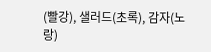(빨강), 샐러드(초록), 감자(노랑)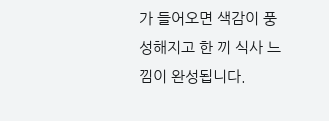가 들어오면 색감이 풍성해지고 한 끼 식사 느낌이 완성됩니다.